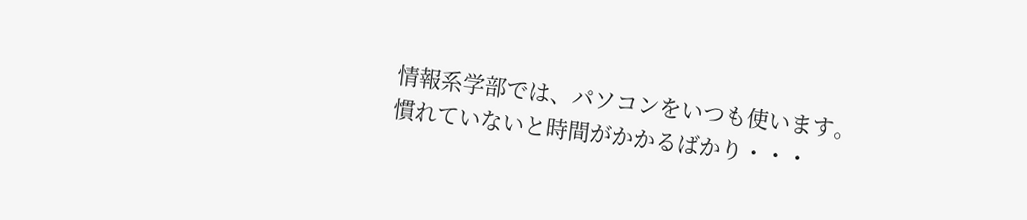情報系学部では、パソコンをいつも使います。
慣れていないと時間がかかるばかり・・・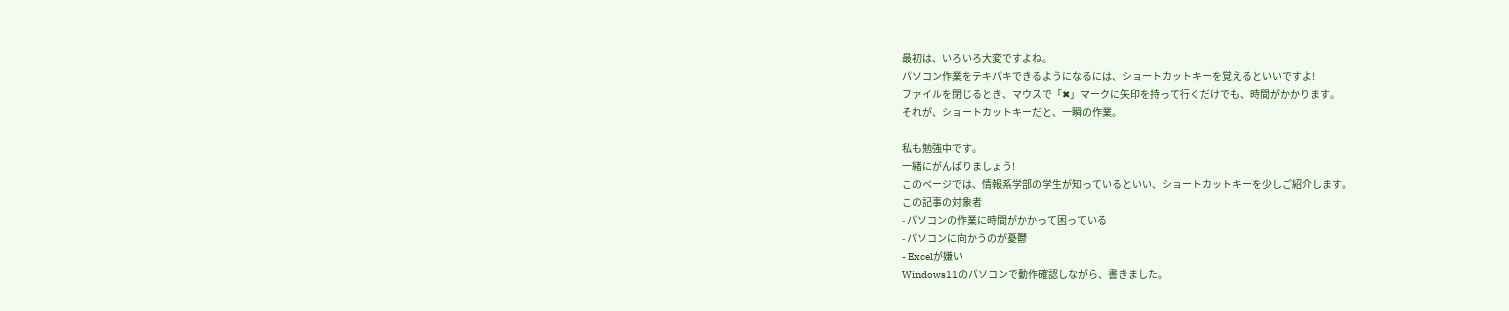最初は、いろいろ大変ですよね。
パソコン作業をテキパキできるようになるには、ショートカットキーを覚えるといいですよ!
ファイルを閉じるとき、マウスで「✖」マークに矢印を持って行くだけでも、時間がかかります。
それが、ショートカットキーだと、一瞬の作業。

私も勉強中です。
一緒にがんばりましょう!
このページでは、情報系学部の学生が知っているといい、ショートカットキーを少しご紹介します。
この記事の対象者
- パソコンの作業に時間がかかって困っている
- パソコンに向かうのが憂鬱
- Excelが嫌い
Windows11のパソコンで動作確認しながら、書きました。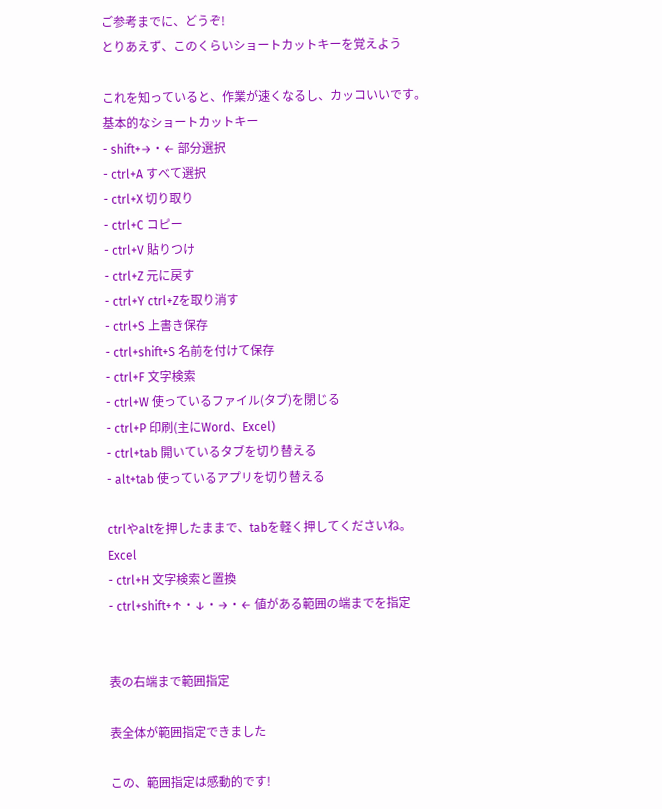ご参考までに、どうぞ!
とりあえず、このくらいショートカットキーを覚えよう

これを知っていると、作業が速くなるし、カッコいいです。
基本的なショートカットキー
- shift+→・← 部分選択
- ctrl+A すべて選択
- ctrl+X 切り取り
- ctrl+C コピー
- ctrl+V 貼りつけ
- ctrl+Z 元に戻す
- ctrl+Y ctrl+Zを取り消す
- ctrl+S 上書き保存
- ctrl+shift+S 名前を付けて保存
- ctrl+F 文字検索
- ctrl+W 使っているファイル(タブ)を閉じる
- ctrl+P 印刷(主にWord、Excel)
- ctrl+tab 開いているタブを切り替える
- alt+tab 使っているアプリを切り替える

ctrlやaltを押したままで、tabを軽く押してくださいね。
Excel
- ctrl+H 文字検索と置換
- ctrl+shift+↑・↓・→・← 値がある範囲の端までを指定


表の右端まで範囲指定

表全体が範囲指定できました

この、範囲指定は感動的です!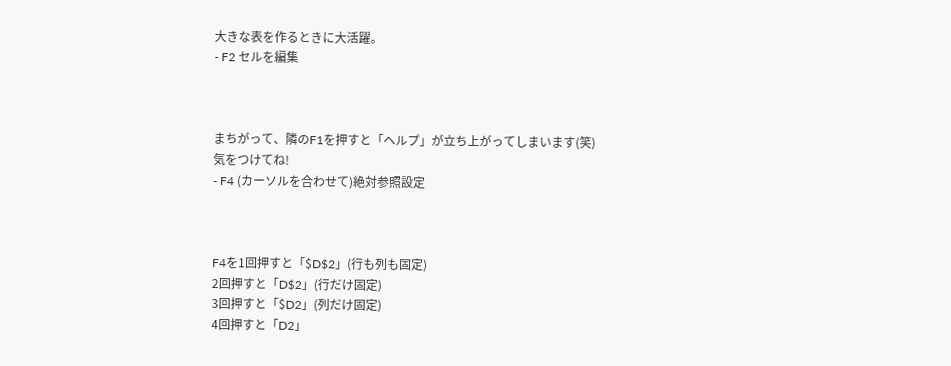大きな表を作るときに大活躍。
- F2 セルを編集



まちがって、隣のF1を押すと「ヘルプ」が立ち上がってしまいます(笑)
気をつけてね!
- F4 (カーソルを合わせて)絶対参照設定



F4を1回押すと「$D$2」(行も列も固定)
2回押すと「D$2」(行だけ固定)
3回押すと「$D2」(列だけ固定)
4回押すと「D2」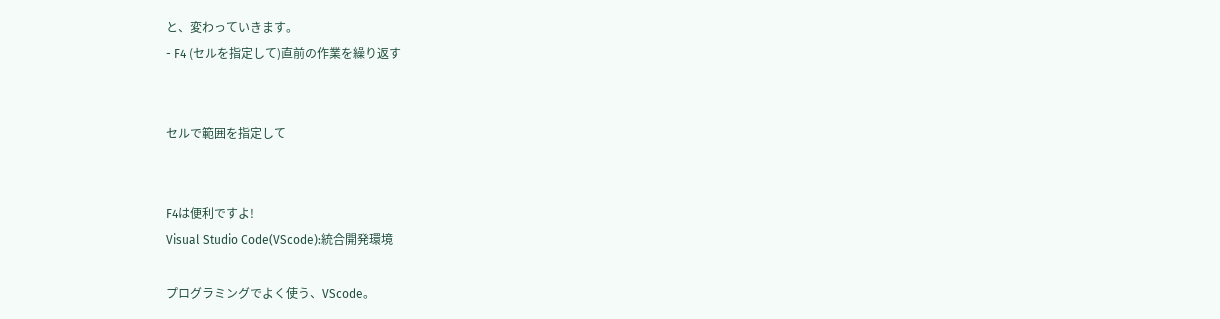と、変わっていきます。
- F4 (セルを指定して)直前の作業を繰り返す


セルで範囲を指定して


F4は便利ですよ!
Visual Studio Code(VScode):統合開発環境

プログラミングでよく使う、VScode。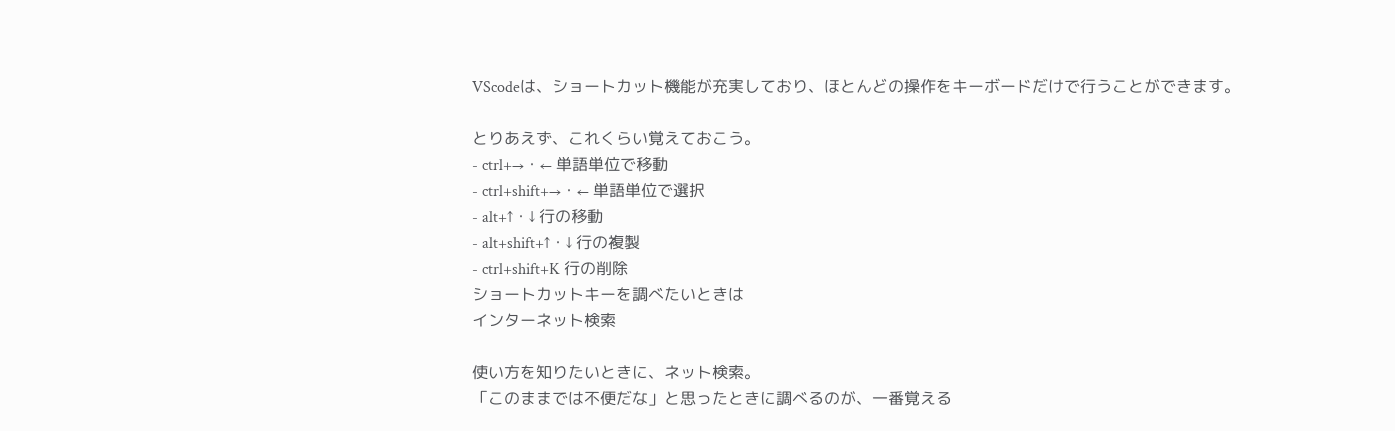VScodeは、ショートカット機能が充実しており、ほとんどの操作をキーボードだけで行うことができます。

とりあえず、これくらい覚えておこう。
- ctrl+→・← 単語単位で移動
- ctrl+shift+→・← 単語単位で選択
- alt+↑・↓ 行の移動
- alt+shift+↑・↓ 行の複製
- ctrl+shift+K 行の削除
ショートカットキーを調べたいときは
インターネット検索

使い方を知りたいときに、ネット検索。
「このままでは不便だな」と思ったときに調べるのが、一番覚える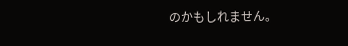のかもしれません。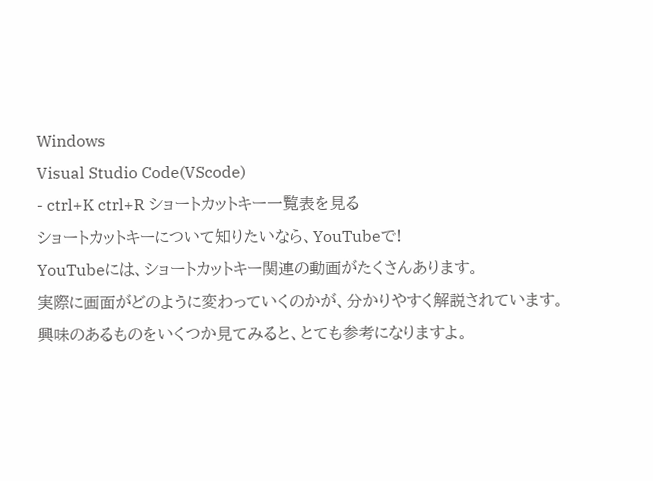Windows
Visual Studio Code(VScode)
- ctrl+K ctrl+R ショートカットキー一覧表を見る
ショートカットキーについて知りたいなら、YouTubeで!
YouTubeには、ショートカットキー関連の動画がたくさんあります。
実際に画面がどのように変わっていくのかが、分かりやすく解説されています。
興味のあるものをいくつか見てみると、とても参考になりますよ。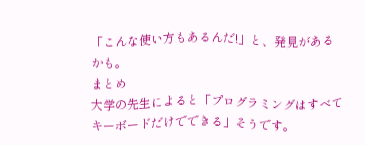「こんな使い方もあるんだ!」と、発見があるかも。
まとめ
大学の先生によると「プログラミングはすべてキーボードだけでできる」そうです。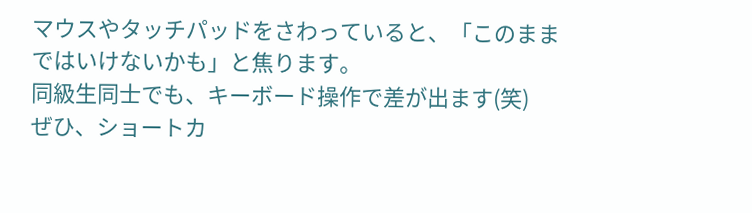マウスやタッチパッドをさわっていると、「このままではいけないかも」と焦ります。
同級生同士でも、キーボード操作で差が出ます(笑)
ぜひ、ショートカ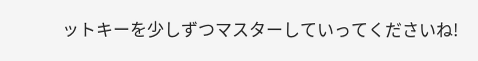ットキーを少しずつマスターしていってくださいね!